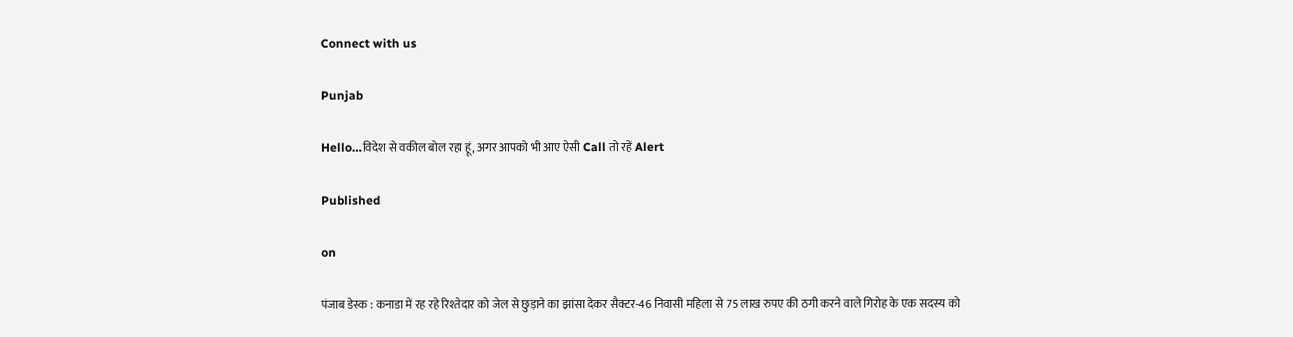Connect with us

Punjab

Hello…विदेश से वकील बोल रहा हूं, अगर आपको भी आए ऐसी Call तो रहें Alert

Published

on

पंजाब डेस्क : कनाडा में रह रहे रिश्तेदार को जेल से छुड़ाने का झांसा देकर सैक्टर-46 निवासी महिला से 75 लाख रुपए की ठगी करने वाले गिरोह के एक सदस्य को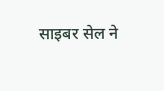साइबर सेल ने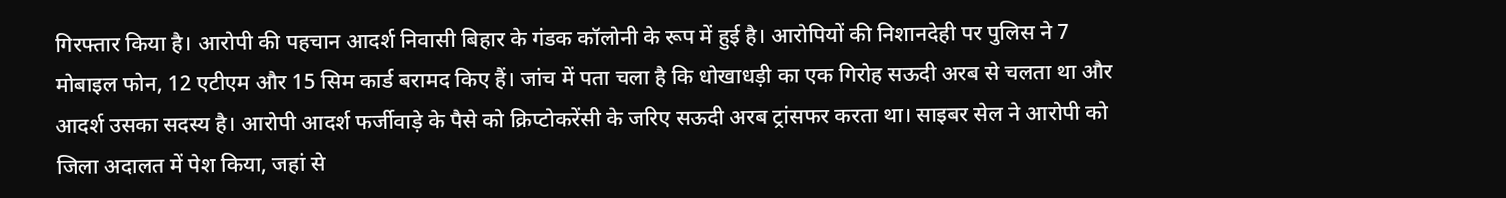गिरफ्तार किया है। आरोपी की पहचान आदर्श निवासी बिहार के गंडक कॉलोनी के रूप में हुई है। आरोपियों की निशानदेही पर पुलिस ने 7 मोबाइल फोन, 12 एटीएम और 15 सिम कार्ड बरामद किए हैं। जांच में पता चला है कि धोखाधड़ी का एक गिरोह सऊदी अरब से चलता था और आदर्श उसका सदस्य है। आरोपी आदर्श फर्जीवाड़े के पैसे को क्रिप्टोकरेंसी के जरिए सऊदी अरब ट्रांसफर करता था। साइबर सेल ने आरोपी को जिला अदालत में पेश किया, जहां से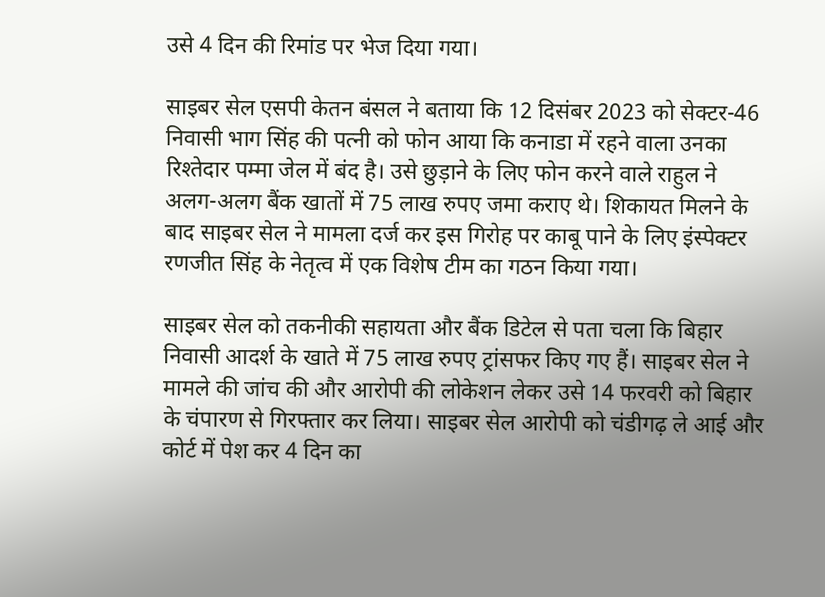उसे 4 दिन की रिमांड पर भेज दिया गया।

साइबर सेल एसपी केतन बंसल ने बताया कि 12 दिसंबर 2023 को सेक्टर-46 निवासी भाग सिंह की पत्नी को फोन आया कि कनाडा में रहने वाला उनका रिश्तेदार पम्मा जेल में बंद है। उसे छुड़ाने के लिए फोन करने वाले राहुल ने अलग-अलग बैंक खातों में 75 लाख रुपए जमा कराए थे। शिकायत मिलने के बाद साइबर सेल ने मामला दर्ज कर इस गिरोह पर काबू पाने के लिए इंस्पेक्टर रणजीत सिंह के नेतृत्व में एक विशेष टीम का गठन किया गया।

साइबर सेल को तकनीकी सहायता और बैंक डिटेल से पता चला कि बिहार निवासी आदर्श के खाते में 75 लाख रुपए ट्रांसफर किए गए हैं। साइबर सेल ने मामले की जांच की और आरोपी की लोकेशन लेकर उसे 14 फरवरी को बिहार के चंपारण से गिरफ्तार कर लिया। साइबर सेल आरोपी को चंडीगढ़ ले आई और कोर्ट में पेश कर 4 दिन का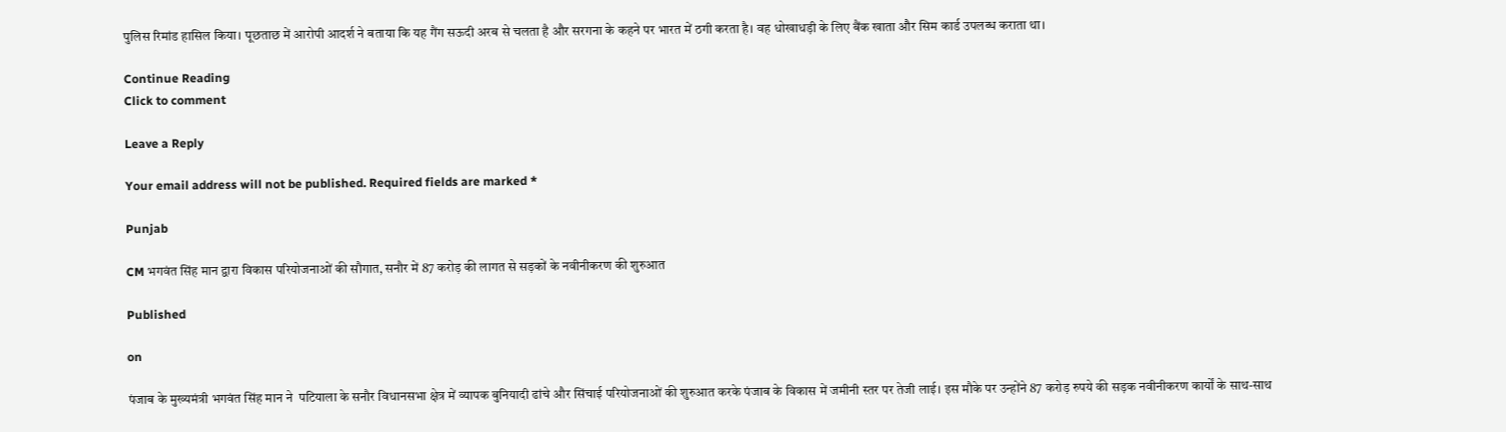पुलिस रिमांड हासिल किया। पूछताछ में आरोपी आदर्श ने बताया कि यह गैंग सऊदी अरब से चलता है और सरगना के कहने पर भारत में ठगी करता है। वह धोखाधड़ी के लिए बैंक खाता और सिम कार्ड उपलब्ध कराता था।

Continue Reading
Click to comment

Leave a Reply

Your email address will not be published. Required fields are marked *

Punjab

CM भगवंत सिंह मान द्वारा विकास परियोजनाओं की सौगात, सनौर में 87 करोड़ की लागत से सड़कों के नवीनीकरण की शुरुआत

Published

on

पंजाब के मुख्यमंत्री भगवंत सिंह मान ने  पटियाला के सनौर विधानसभा क्षेत्र में व्यापक बुनियादी ढांचे और सिंचाई परियोजनाओं की शुरुआत करके पंजाब के विकास में जमीनी स्तर पर तेजी लाई। इस मौके पर उन्होंने 87 करोड़ रुपये की सड़क नवीनीकरण कार्यों के साथ-साथ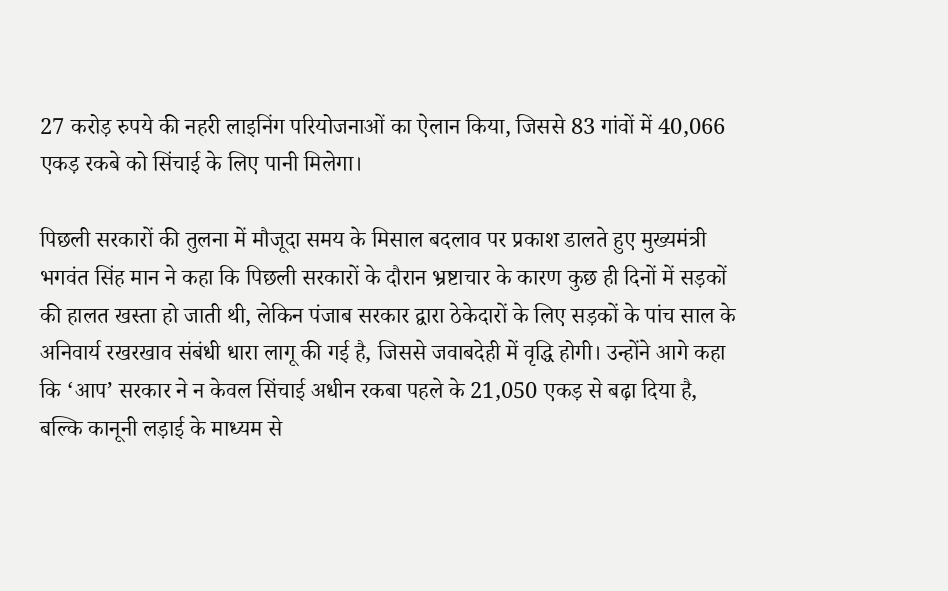27 करोड़ रुपये की नहरी लाइनिंग परियोजनाओं का ऐलान किया, जिससे 83 गांवों में 40,066 एकड़ रकबे को सिंचाई के लिए पानी मिलेगा।

पिछली सरकारों की तुलना में मौजूदा समय के मिसाल बदलाव पर प्रकाश डालते हुए मुख्यमंत्री भगवंत सिंह मान ने कहा कि पिछली सरकारों के दौरान भ्रष्टाचार के कारण कुछ ही दिनों में सड़कों की हालत खस्ता हो जाती थी, लेकिन पंजाब सरकार द्वारा ठेकेदारों के लिए सड़कों के पांच साल के अनिवार्य रखरखाव संबंधी धारा लागू की गई है, जिससे जवाबदेही में वृद्धि होगी। उन्होंने आगे कहा कि ‘आप’ सरकार ने न केवल सिंचाई अधीन रकबा पहले के 21,050 एकड़ से बढ़ा दिया है, बल्कि कानूनी लड़ाई के माध्यम से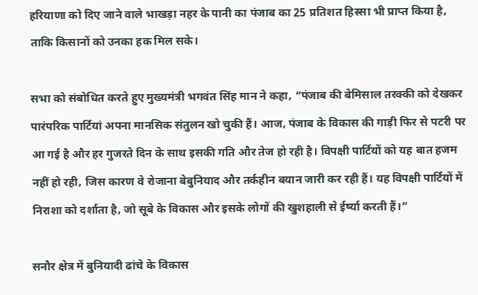हरियाणा को दिए जाने वाले भाखड़ा नहर के पानी का पंजाब का 25 प्रतिशत हिस्सा भी प्राप्त किया है, ताकि किसानों को उनका हक मिल सके।

सभा को संबोधित करते हुए मुख्यमंत्री भगवंत सिंह मान ने कहा, “पंजाब की बेमिसाल तरक्की को देखकर पारंपरिक पार्टियां अपना मानसिक संतुलन खो चुकी हैं। आज, पंजाब के विकास की गाड़ी फिर से पटरी पर आ गई है और हर गुजरते दिन के साथ इसकी गति और तेज हो रही है। विपक्षी पार्टियों को यह बात हजम नहीं हो रही, जिस कारण वे रोजाना बेबुनियाद और तर्कहीन बयान जारी कर रही हैं। यह विपक्षी पार्टियों में निराशा को दर्शाता है, जो सूबे के विकास और इसके लोगों की खुशहाली से ईर्ष्या करती हैं।”

सनौर क्षेत्र में बुनियादी ढांचे के विकास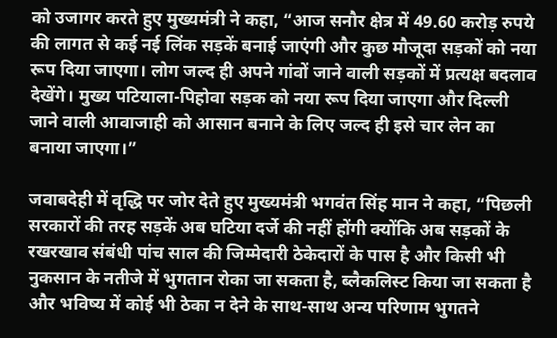को उजागर करते हुए मुख्यमंत्री ने कहा, “आज सनौर क्षेत्र में 49.60 करोड़ रुपये की लागत से कई नई लिंक सड़कें बनाई जाएंगी और कुछ मौजूदा सड़कों को नया रूप दिया जाएगा। लोग जल्द ही अपने गांवों जाने वाली सड़कों में प्रत्यक्ष बदलाव देखेंगे। मुख्य पटियाला-पिहोवा सड़क को नया रूप दिया जाएगा और दिल्ली जाने वाली आवाजाही को आसान बनाने के लिए जल्द ही इसे चार लेन का बनाया जाएगा।”

जवाबदेही में वृद्धि पर जोर देते हुए मुख्यमंत्री भगवंत सिंह मान ने कहा, “पिछली सरकारों की तरह सड़कें अब घटिया दर्जे की नहीं होंगी क्योंकि अब सड़कों के रखरखाव संबंधी पांच साल की जिम्मेदारी ठेकेदारों के पास है और किसी भी नुकसान के नतीजे में भुगतान रोका जा सकता है, ब्लैकलिस्ट किया जा सकता है और भविष्य में कोई भी ठेका न देने के साथ-साथ अन्य परिणाम भुगतने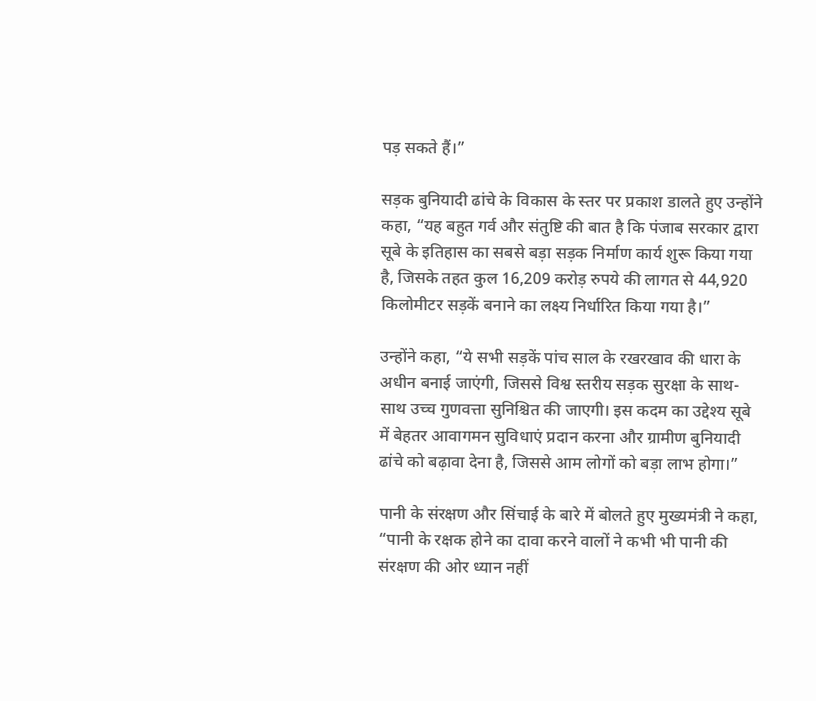पड़ सकते हैं।”

सड़क बुनियादी ढांचे के विकास के स्तर पर प्रकाश डालते हुए उन्होंने कहा, “यह बहुत गर्व और संतुष्टि की बात है कि पंजाब सरकार द्वारा सूबे के इतिहास का सबसे बड़ा सड़क निर्माण कार्य शुरू किया गया है, जिसके तहत कुल 16,209 करोड़ रुपये की लागत से 44,920 किलोमीटर सड़कें बनाने का लक्ष्य निर्धारित किया गया है।”

उन्होंने कहा, “ये सभी सड़कें पांच साल के रखरखाव की धारा के अधीन बनाई जाएंगी, जिससे विश्व स्तरीय सड़क सुरक्षा के साथ-साथ उच्च गुणवत्ता सुनिश्चित की जाएगी। इस कदम का उद्देश्य सूबे में बेहतर आवागमन सुविधाएं प्रदान करना और ग्रामीण बुनियादी ढांचे को बढ़ावा देना है, जिससे आम लोगों को बड़ा लाभ होगा।”

पानी के संरक्षण और सिंचाई के बारे में बोलते हुए मुख्यमंत्री ने कहा, “पानी के रक्षक होने का दावा करने वालों ने कभी भी पानी की संरक्षण की ओर ध्यान नहीं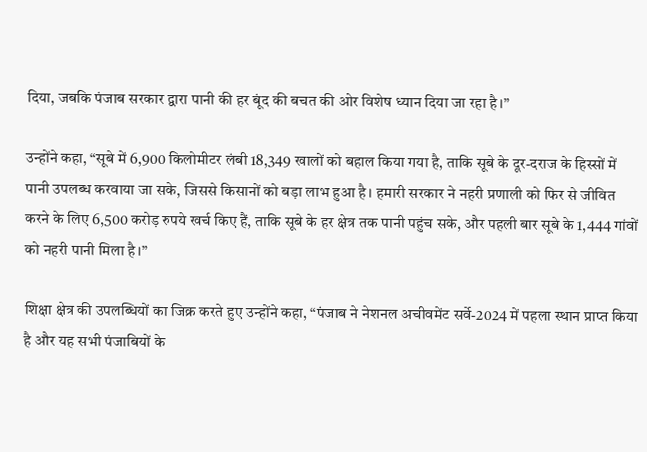दिया, जबकि पंजाब सरकार द्वारा पानी की हर बूंद की बचत की ओर विशेष ध्यान दिया जा रहा है।”

उन्होंने कहा, “सूबे में 6,900 किलोमीटर लंबी 18,349 खालों को बहाल किया गया है, ताकि सूबे के दूर-दराज के हिस्सों में पानी उपलब्ध करवाया जा सके, जिससे किसानों को बड़ा लाभ हुआ है। हमारी सरकार ने नहरी प्रणाली को फिर से जीवित करने के लिए 6,500 करोड़ रुपये खर्च किए हैं, ताकि सूबे के हर क्षेत्र तक पानी पहुंच सके, और पहली बार सूबे के 1,444 गांवों को नहरी पानी मिला है।”

शिक्षा क्षेत्र की उपलब्धियों का जिक्र करते हुए उन्होंने कहा, “पंजाब ने नेशनल अचीवमेंट सर्वे-2024 में पहला स्थान प्राप्त किया है और यह सभी पंजाबियों के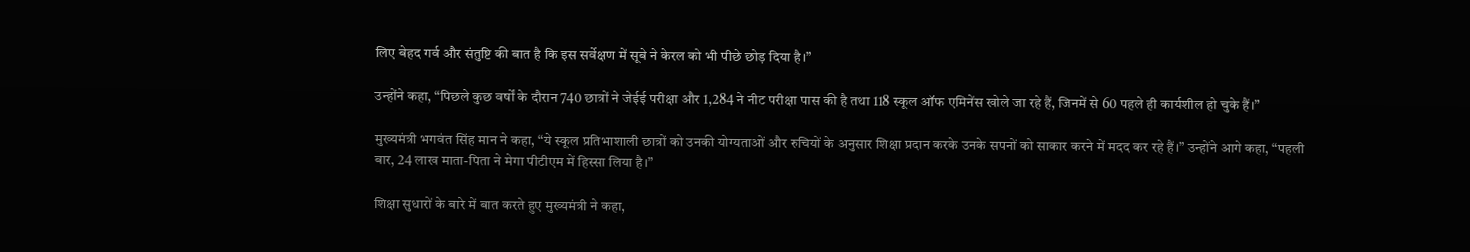लिए बेहद गर्व और संतुष्टि की बात है कि इस सर्वेक्षण में सूबे ने केरल को भी पीछे छोड़ दिया है।”

उन्होंने कहा, “पिछले कुछ वर्षों के दौरान 740 छात्रों ने जेईई परीक्षा और 1,284 ने नीट परीक्षा पास की है तथा 118 स्कूल ऑफ एमिनेंस खोले जा रहे हैं, जिनमें से 60 पहले ही कार्यशील हो चुके हैं।”

मुख्यमंत्री भगवंत सिंह मान ने कहा, “ये स्कूल प्रतिभाशाली छात्रों को उनकी योग्यताओं और रुचियों के अनुसार शिक्षा प्रदान करके उनके सपनों को साकार करने में मदद कर रहे हैं।” उन्होंने आगे कहा, “पहली बार, 24 लाख माता-पिता ने मेगा पीटीएम में हिस्सा लिया है।”

शिक्षा सुधारों के बारे में बात करते हुए मुख्यमंत्री ने कहा,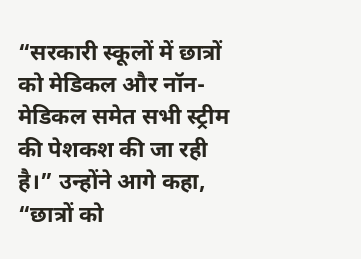“सरकारी स्कूलों में छात्रों को मेडिकल और नॉन-मेडिकल समेत सभी स्ट्रीम की पेशकश की जा रही है।” उन्होंने आगे कहा, “छात्रों को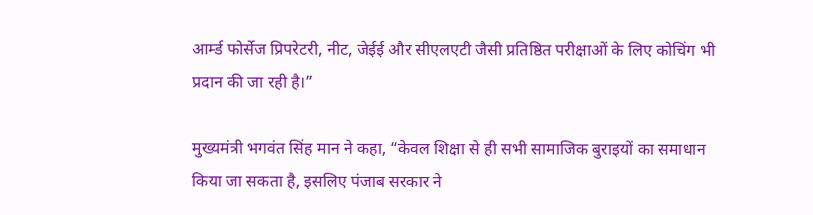आर्म्ड फोर्सेज प्रिपरेटरी, नीट, जेईई और सीएलएटी जैसी प्रतिष्ठित परीक्षाओं के लिए कोचिंग भी प्रदान की जा रही है।”

मुख्यमंत्री भगवंत सिंह मान ने कहा, “केवल शिक्षा से ही सभी सामाजिक बुराइयों का समाधान किया जा सकता है, इसलिए पंजाब सरकार ने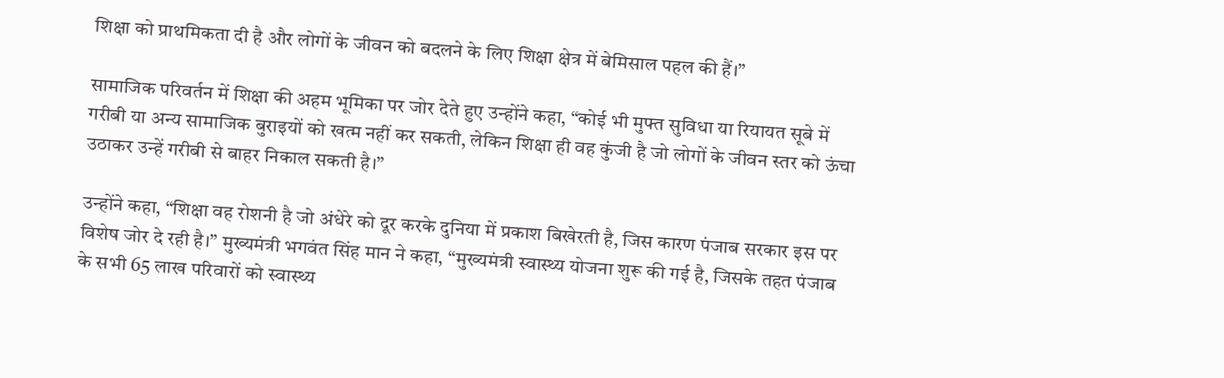शिक्षा को प्राथमिकता दी है और लोगों के जीवन को बदलने के लिए शिक्षा क्षेत्र में बेमिसाल पहल की हैं।”

सामाजिक परिवर्तन में शिक्षा की अहम भूमिका पर जोर देते हुए उन्होंने कहा, “कोई भी मुफ्त सुविधा या रियायत सूबे में गरीबी या अन्य सामाजिक बुराइयों को खत्म नहीं कर सकती, लेकिन शिक्षा ही वह कुंजी है जो लोगों के जीवन स्तर को ऊंचा उठाकर उन्हें गरीबी से बाहर निकाल सकती है।”

उन्होंने कहा, “शिक्षा वह रोशनी है जो अंधेरे को दूर करके दुनिया में प्रकाश बिखेरती है, जिस कारण पंजाब सरकार इस पर विशेष जोर दे रही है।” मुख्यमंत्री भगवंत सिंह मान ने कहा, “मुख्यमंत्री स्वास्थ्य योजना शुरू की गई है, जिसके तहत पंजाब के सभी 65 लाख परिवारों को स्वास्थ्य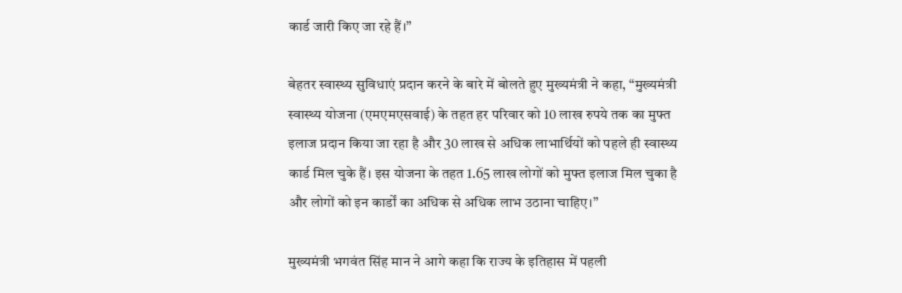कार्ड जारी किए जा रहे हैं।”

बेहतर स्वास्थ्य सुविधाएं प्रदान करने के बारे में बोलते हुए मुख्यमंत्री ने कहा, “मुख्यमंत्री स्वास्थ्य योजना (एमएमएसवाई) के तहत हर परिवार को 10 लाख रुपये तक का मुफ्त इलाज प्रदान किया जा रहा है और 30 लाख से अधिक लाभार्थियों को पहले ही स्वास्थ्य कार्ड मिल चुके हैं। इस योजना के तहत 1.65 लाख लोगों को मुफ्त इलाज मिल चुका है और लोगों को इन कार्डों का अधिक से अधिक लाभ उठाना चाहिए।”

मुख्यमंत्री भगवंत सिंह मान ने आगे कहा कि राज्य के इतिहास में पहली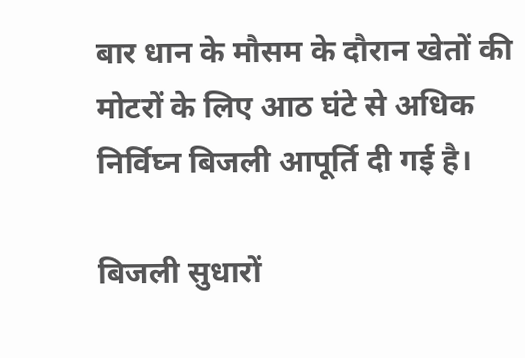बार धान के मौसम के दौरान खेतों की मोटरों के लिए आठ घंटे से अधिक निर्विघ्न बिजली आपूर्ति दी गई है।

बिजली सुधारों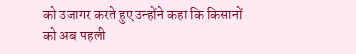को उजागर करते हुए उन्होंने कहा कि किसानों को अब पहली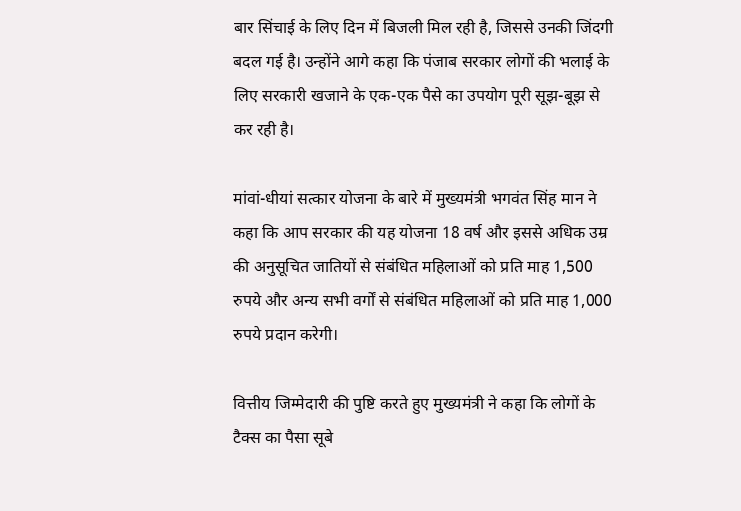बार सिंचाई के लिए दिन में बिजली मिल रही है, जिससे उनकी जिंदगी बदल गई है। उन्होंने आगे कहा कि पंजाब सरकार लोगों की भलाई के लिए सरकारी खजाने के एक-एक पैसे का उपयोग पूरी सूझ-बूझ से कर रही है।

मांवां-धीयां सत्कार योजना के बारे में मुख्यमंत्री भगवंत सिंह मान ने कहा कि आप सरकार की यह योजना 18 वर्ष और इससे अधिक उम्र की अनुसूचित जातियों से संबंधित महिलाओं को प्रति माह 1,500 रुपये और अन्य सभी वर्गों से संबंधित महिलाओं को प्रति माह 1,000 रुपये प्रदान करेगी।

वित्तीय जिम्मेदारी की पुष्टि करते हुए मुख्यमंत्री ने कहा कि लोगों के टैक्स का पैसा सूबे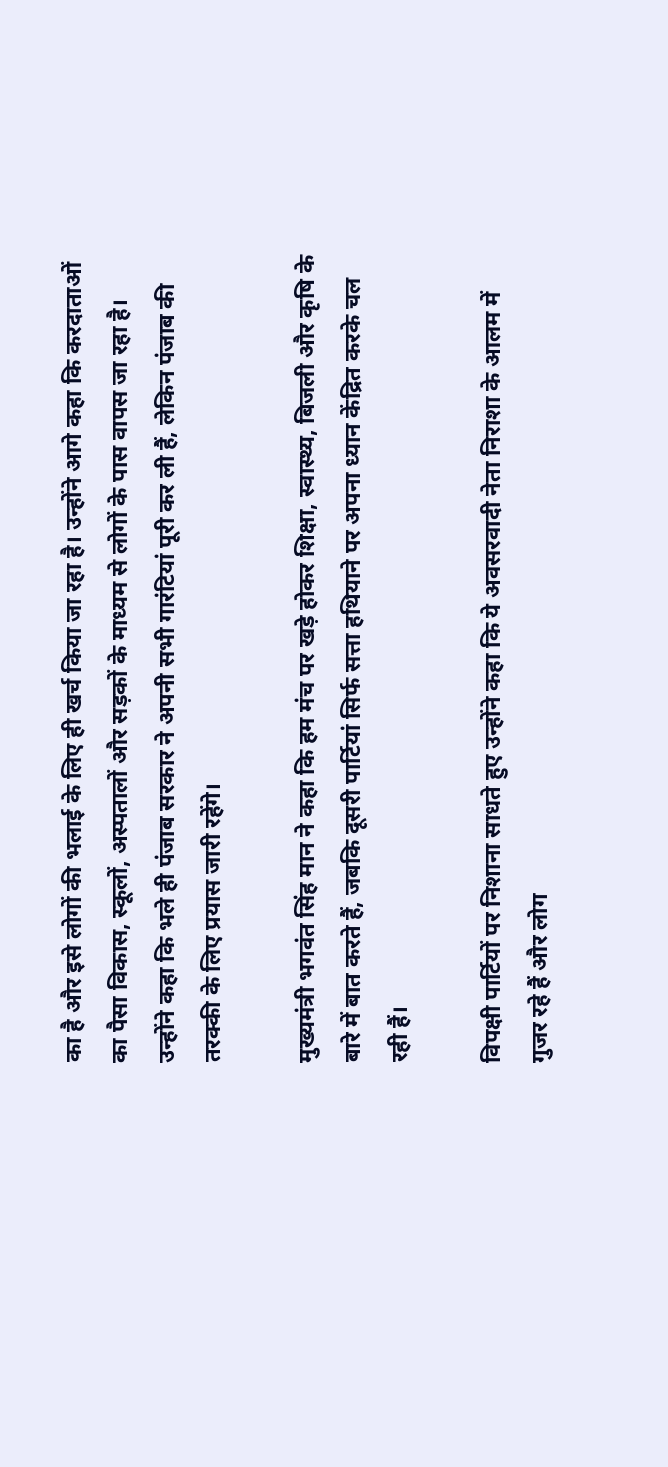का है और इसे लोगों की भलाई के लिए ही खर्च किया जा रहा है। उन्होंने आगे कहा कि करदाताओं का पैसा विकास, स्कूलों, अस्पतालों और सड़कों के माध्यम से लोगों के पास वापस जा रहा है। उन्होंने कहा कि भले ही पंजाब सरकार ने अपनी सभी गारंटियां पूरी कर ली हैं, लेकिन पंजाब की तरक्की के लिए प्रयास जारी रहेंगे।

मुख्यमंत्री भगवंत सिंह मान ने कहा कि हम मंच पर खड़े होकर शिक्षा, स्वास्थ्य, बिजली और कृषि के बारे में बात करते हैं, जबकि दूसरी पार्टियां सिर्फ सत्ता हथियाने पर अपना ध्यान केंद्रित करके चल रही हैं।

विपक्षी पार्टियों पर निशाना साधते हुए उन्होंने कहा कि ये अवसरवादी नेता निराशा के आलम में गुजर रहे हैं और लोग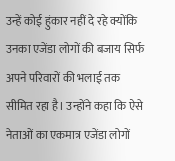उन्हें कोई हुंकार नहीं दे रहे क्योंकि उनका एजेंडा लोगों की बजाय सिर्फ अपने परिवारों की भलाई तक सीमित रहा है। उन्होंने कहा कि ऐसे नेताओं का एकमात्र एजेंडा लोगों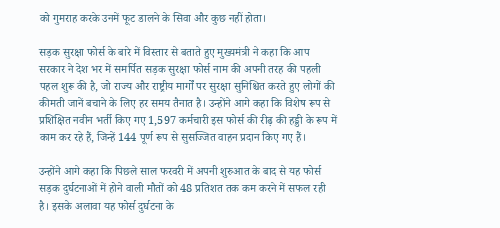को गुमराह करके उनमें फूट डालने के सिवा और कुछ नहीं होता।

सड़क सुरक्षा फोर्स के बारे में विस्तार से बताते हुए मुख्यमंत्री ने कहा कि आप सरकार ने देश भर में समर्पित सड़क सुरक्षा फोर्स नाम की अपनी तरह की पहली पहल शुरू की है, जो राज्य और राष्ट्रीय मार्गों पर सुरक्षा सुनिश्चित करते हुए लोगों की कीमती जानें बचाने के लिए हर समय तैनात है। उन्होंने आगे कहा कि विशेष रूप से प्रशिक्षित नवीन भर्ती किए गए 1,597 कर्मचारी इस फोर्स की रीढ़ की हड्डी के रूप में काम कर रहे हैं, जिन्हें 144 पूर्ण रूप से सुसज्जित वाहन प्रदान किए गए हैं।

उन्होंने आगे कहा कि पिछले साल फरवरी में अपनी शुरुआत के बाद से यह फोर्स सड़क दुर्घटनाओं में होने वाली मौतों को 48 प्रतिशत तक कम करने में सफल रही है। इसके अलावा यह फोर्स दुर्घटना के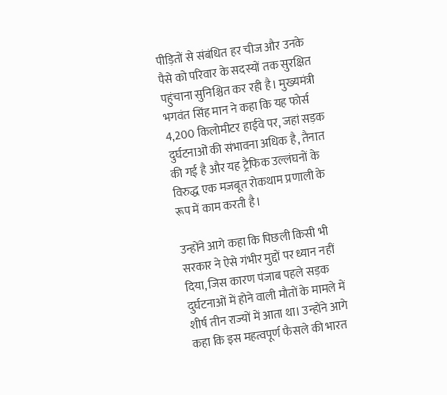पीड़ितों से संबंधित हर चीज और उनके पैसे को परिवार के सदस्यों तक सुरक्षित पहुंचाना सुनिश्चित कर रही है। मुख्यमंत्री भगवंत सिंह मान ने कहा कि यह फोर्स 4,200 किलोमीटर हाईवे पर, जहां सड़क दुर्घटनाओं की संभावना अधिक है, तैनात की गई है और यह ट्रैफिक उल्लंघनों के विरुद्ध एक मजबूत रोकथाम प्रणाली के रूप में काम करती है।

उन्होंने आगे कहा कि पिछली किसी भी सरकार ने ऐसे गंभीर मुद्दों पर ध्यान नहीं दिया, जिस कारण पंजाब पहले सड़क दुर्घटनाओं में होने वाली मौतों के मामले में शीर्ष तीन राज्यों में आता था। उन्होंने आगे कहा कि इस महत्वपूर्ण फैसले की भारत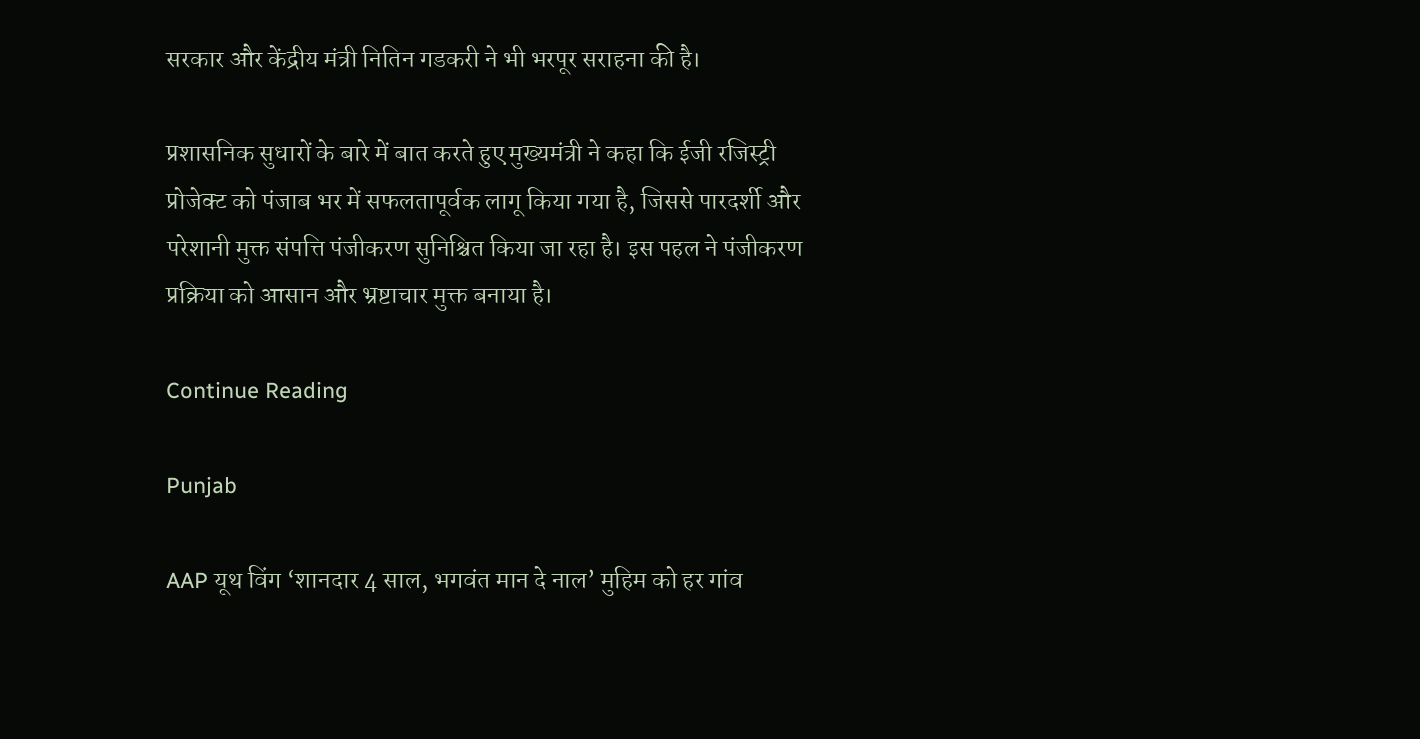सरकार और केंद्रीय मंत्री नितिन गडकरी ने भी भरपूर सराहना की है।

प्रशासनिक सुधारों के बारे में बात करते हुए मुख्यमंत्री ने कहा कि ईजी रजिस्ट्री प्रोजेक्ट को पंजाब भर में सफलतापूर्वक लागू किया गया है, जिससे पारदर्शी और परेशानी मुक्त संपत्ति पंजीकरण सुनिश्चित किया जा रहा है। इस पहल ने पंजीकरण प्रक्रिया को आसान और भ्रष्टाचार मुक्त बनाया है।

Continue Reading

Punjab

AAP यूथ विंग ‘शानदार 4 साल, भगवंत मान दे नाल’ मुहिम को हर गांव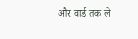और वार्ड तक ले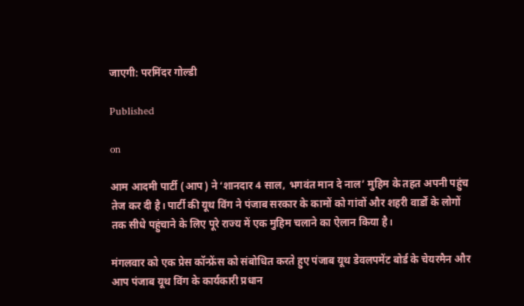जाएगी: परमिंदर गोल्डी

Published

on

आम आदमी पार्टी (आप) ने ‘शानदार 4 साल, भगवंत मान दे नाल’ मुहिम के तहत अपनी पहुंच तेज कर दी है। पार्टी की यूथ विंग ने पंजाब सरकार के कामों को गांवों और शहरी वार्डों के लोगों तक सीधे पहुंचाने के लिए पूरे राज्य में एक मुहिम चलाने का ऐलान किया है।

मंगलवार को एक प्रेस कॉन्फ्रेंस को संबोधित करते हुए पंजाब यूथ डेवलपमेंट बोर्ड के चेयरमैन और आप पंजाब यूथ विंग के कार्यकारी प्रधान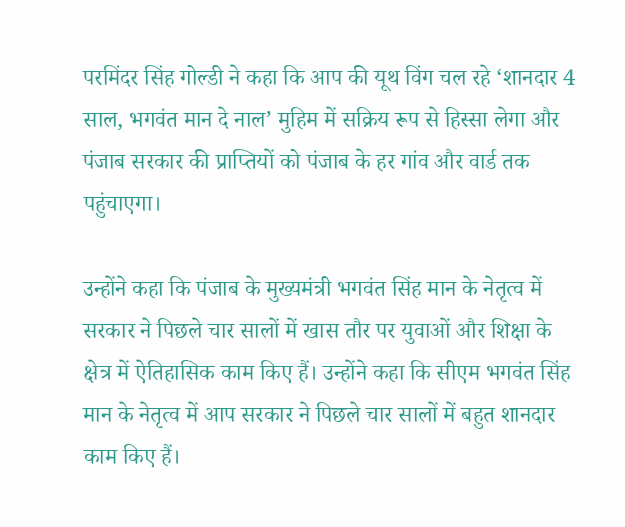परमिंदर सिंह गोल्डी ने कहा कि आप की यूथ विंग चल रहे ‘शानदार 4 साल, भगवंत मान दे नाल’ मुहिम में सक्रिय रूप से हिस्सा लेगा और पंजाब सरकार की प्राप्तियों को पंजाब के हर गांव और वार्ड तक पहुंचाएगा।

उन्होंने कहा कि पंजाब के मुख्यमंत्री भगवंत सिंह मान के नेतृत्व में सरकार ने पिछले चार सालों में खास तौर पर युवाओं और शिक्षा के क्षेत्र में ऐतिहासिक काम किए हैं। उन्होंने कहा कि सीएम भगवंत सिंह मान के नेतृत्व में आप सरकार ने पिछले चार सालों में बहुत शानदार काम किए हैं।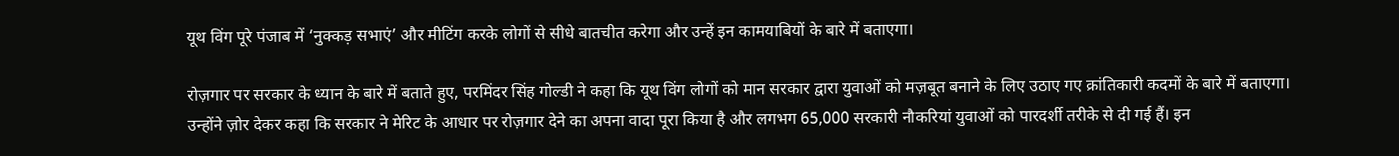यूथ विंग पूरे पंजाब में ‘नुक्कड़ सभाएं’ और मीटिंग करके लोगों से सीधे बातचीत करेगा और उन्हें इन कामयाबियों के बारे में बताएगा।

रोज़गार पर सरकार के ध्यान के बारे में बताते हुए, परमिंदर सिंह गोल्डी ने कहा कि यूथ विंग लोगों को मान सरकार द्वारा युवाओं को मज़बूत बनाने के लिए उठाए गए क्रांतिकारी कदमों के बारे में बताएगा। उन्होंने ज़ोर देकर कहा कि सरकार ने मेरिट के आधार पर रोज़गार देने का अपना वादा पूरा किया है और लगभग 65,000 सरकारी नौकरियां युवाओं को पारदर्शी तरीके से दी गई हैं। इन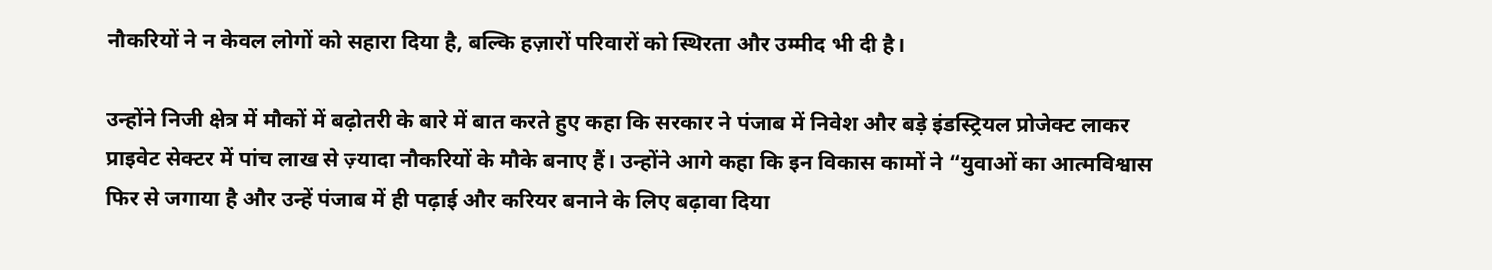नौकरियों ने न केवल लोगों को सहारा दिया है, बल्कि हज़ारों परिवारों को स्थिरता और उम्मीद भी दी है।

उन्होंने निजी क्षेत्र में मौकों में बढ़ोतरी के बारे में बात करते हुए कहा कि सरकार ने पंजाब में निवेश और बड़े इंडस्ट्रियल प्रोजेक्ट लाकर प्राइवेट सेक्टर में पांच लाख से ज़्यादा नौकरियों के मौके बनाए हैं। उन्होंने आगे कहा कि इन विकास कामों ने “युवाओं का आत्मविश्वास फिर से जगाया है और उन्हें पंजाब में ही पढ़ाई और करियर बनाने के लिए बढ़ावा दिया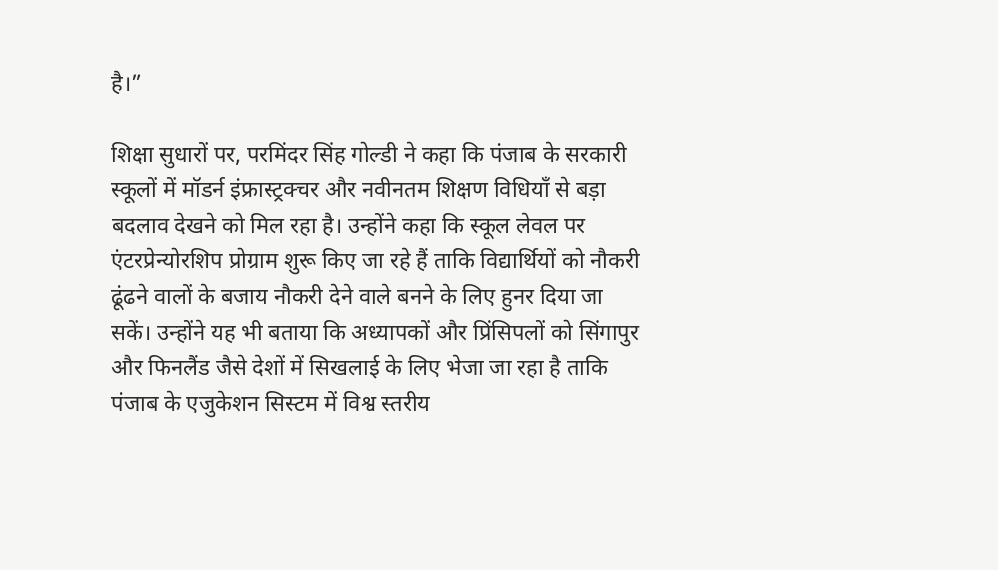है।”

शिक्षा सुधारों पर, परमिंदर सिंह गोल्डी ने कहा कि पंजाब के सरकारी स्कूलों में मॉडर्न इंफ्रास्ट्रक्चर और नवीनतम शिक्षण विधियाँ से बड़ा बदलाव देखने को मिल रहा है। उन्होंने कहा कि स्कूल लेवल पर एंटरप्रेन्योरशिप प्रोग्राम शुरू किए जा रहे हैं ताकि विद्यार्थियों को नौकरी ढूंढने वालों के बजाय नौकरी देने वाले बनने के लिए हुनर दिया जा सकें। उन्होंने यह भी बताया कि अध्यापकों और प्रिंसिपलों को सिंगापुर और फिनलैंड जैसे देशों में सिखलाई के लिए भेजा जा रहा है ताकि पंजाब के एजुकेशन सिस्टम में विश्व स्तरीय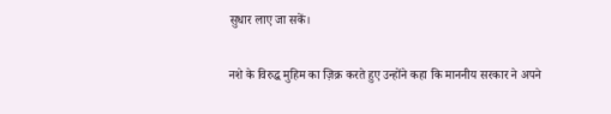सुधार लाए जा सकें।

नशे के विरुद्ध मुहिम का ज़िक्र करते हुए उन्होंने कहा कि माननीय सरकार ने अपने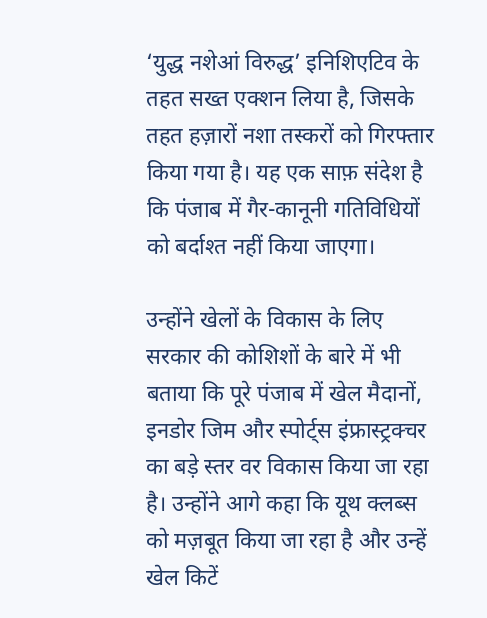‘युद्ध नशेआं विरुद्ध’ इनिशिएटिव के तहत सख्त एक्शन लिया है, जिसके तहत हज़ारों नशा तस्करों को गिरफ्तार किया गया है। यह एक साफ़ संदेश है कि पंजाब में गैर-कानूनी गतिविधियों को बर्दाश्त नहीं किया जाएगा।

उन्होंने खेलों के विकास के लिए सरकार की कोशिशों के बारे में भी बताया कि पूरे पंजाब में खेल मैदानों, इनडोर जिम और स्पोर्ट्स इंफ्रास्ट्रक्चर का बड़े स्तर वर विकास किया जा रहा है। उन्होंने आगे कहा कि यूथ क्लब्स को मज़बूत किया जा रहा है और उन्हें खेल किटें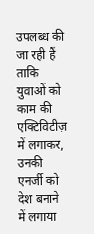उपलब्ध की जा रही हैं ताकि युवाओं को काम की एक्टिविटीज़ में लगाकर, उनकी एनर्जी को देश बनाने में लगाया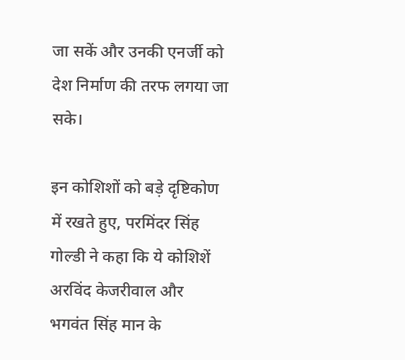जा सकें और उनकी एनर्जी को देश निर्माण की तरफ लगया जा सके।

इन कोशिशों को बड़े दृष्टिकोण में रखते हुए, परमिंदर सिंह गोल्डी ने कहा कि ये कोशिशें अरविंद केजरीवाल और भगवंत सिंह मान के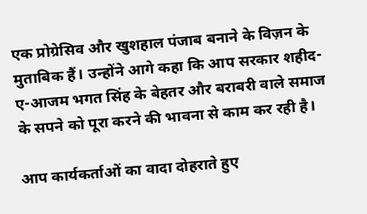एक प्रोग्रेसिव और खुशहाल पंजाब बनाने के विज़न के मुताबिक हैं। उन्होंने आगे कहा कि आप सरकार शहीद-ए-आजम भगत सिंह के बेहतर और बराबरी वाले समाज के सपने को पूरा करने की भावना से काम कर रही है।

आप कार्यकर्ताओं का वादा दोहराते हुए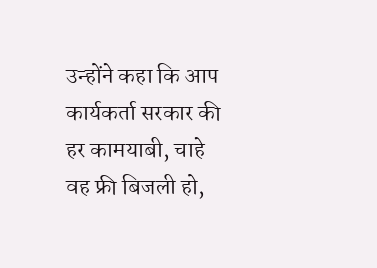उन्होंने कहा कि आप कार्यकर्ता सरकार की हर कामयाबी, चाहे वह फ्री बिजली हो,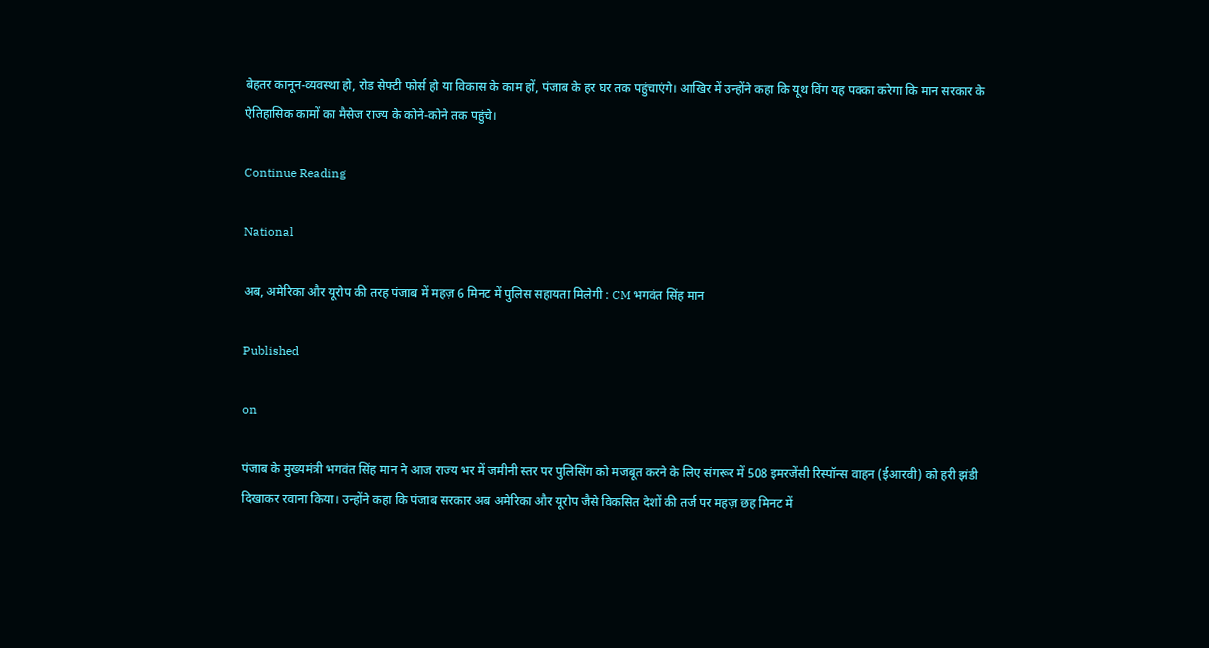बेहतर कानून-व्यवस्था हो, रोड सेफ्टी फोर्स हो या विकास के काम हों, पंजाब के हर घर तक पहुंचाएंगे। आखिर में उन्होंने कहा कि यूथ विंग यह पक्का करेगा कि मान सरकार के ऐतिहासिक कामों का मैसेज राज्य के कोने-कोने तक पहुंचे।

Continue Reading

National

अब, अमेरिका और यूरोप की तरह पंजाब में महज़ 6 मिनट में पुलिस सहायता मिलेगी : CM भगवंत सिंह मान

Published

on

पंजाब के मुख्यमंत्री भगवंत सिंह मान ने आज राज्य भर में जमीनी स्तर पर पुलिसिंग को मजबूत करने के लिए संगरूर में 508 इमरजेंसी रिस्पॉन्स वाहन (ईआरवी) को हरी झंडी दिखाकर रवाना किया। उन्होंने कहा कि पंजाब सरकार अब अमेरिका और यूरोप जैसे विकसित देशों की तर्ज पर महज़ छह मिनट में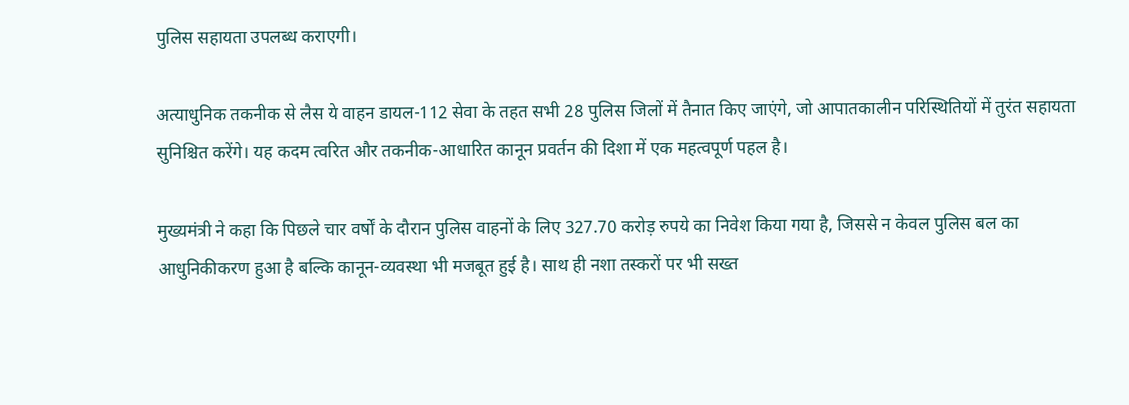पुलिस सहायता उपलब्ध कराएगी।

अत्याधुनिक तकनीक से लैस ये वाहन डायल-112 सेवा के तहत सभी 28 पुलिस जिलों में तैनात किए जाएंगे, जो आपातकालीन परिस्थितियों में तुरंत सहायता सुनिश्चित करेंगे। यह कदम त्वरित और तकनीक-आधारित कानून प्रवर्तन की दिशा में एक महत्वपूर्ण पहल है।

मुख्यमंत्री ने कहा कि पिछले चार वर्षों के दौरान पुलिस वाहनों के लिए 327.70 करोड़ रुपये का निवेश किया गया है, जिससे न केवल पुलिस बल का आधुनिकीकरण हुआ है बल्कि कानून-व्यवस्था भी मजबूत हुई है। साथ ही नशा तस्करों पर भी सख्त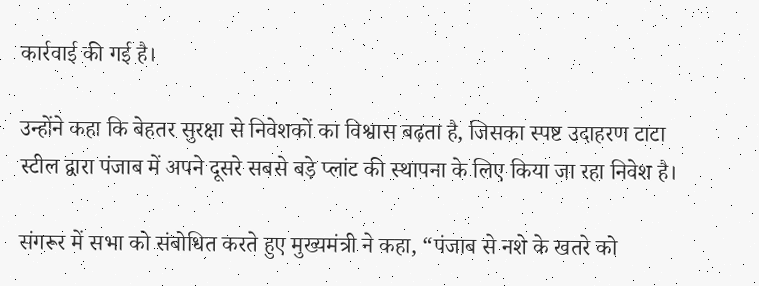कार्रवाई की गई है।

उन्होंने कहा कि बेहतर सुरक्षा से निवेशकों का विश्वास बढ़ता है, जिसका स्पष्ट उदाहरण टाटा स्टील द्वारा पंजाब में अपने दूसरे सबसे बड़े प्लांट की स्थापना के लिए किया जा रहा निवेश है।

संगरूर में सभा को संबोधित करते हुए मुख्यमंत्री ने कहा, “पंजाब से नशे के खतरे को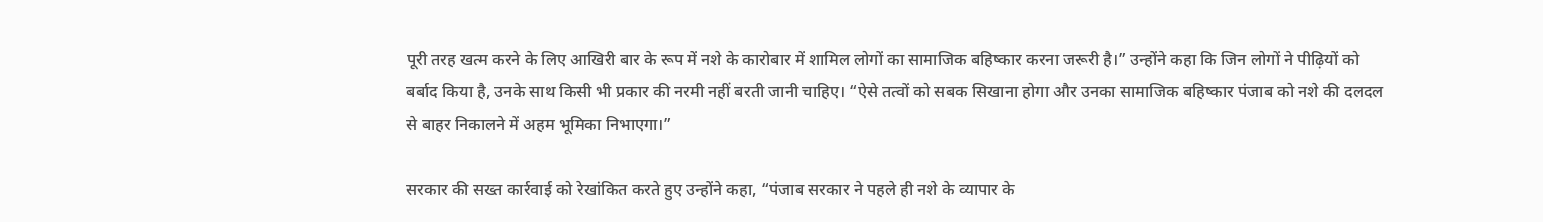पूरी तरह खत्म करने के लिए आखिरी बार के रूप में नशे के कारोबार में शामिल लोगों का सामाजिक बहिष्कार करना जरूरी है।” उन्होंने कहा कि जिन लोगों ने पीढ़ियों को बर्बाद किया है, उनके साथ किसी भी प्रकार की नरमी नहीं बरती जानी चाहिए। “ऐसे तत्वों को सबक सिखाना होगा और उनका सामाजिक बहिष्कार पंजाब को नशे की दलदल से बाहर निकालने में अहम भूमिका निभाएगा।”

सरकार की सख्त कार्रवाई को रेखांकित करते हुए उन्होंने कहा, “पंजाब सरकार ने पहले ही नशे के व्यापार के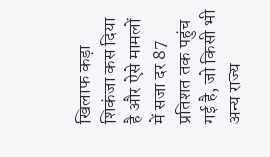खिलाफ कड़ा शिकंजा कस दिया है और ऐसे मामलों में सजा दर 87 प्रतिशत तक पहुंच गई है, जो किसी भी अन्य राज्य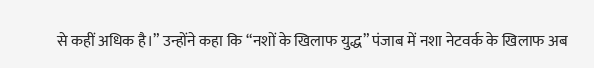से कहीं अधिक है।” उन्होंने कहा कि “नशों के खिलाफ युद्ध” पंजाब में नशा नेटवर्क के खिलाफ अब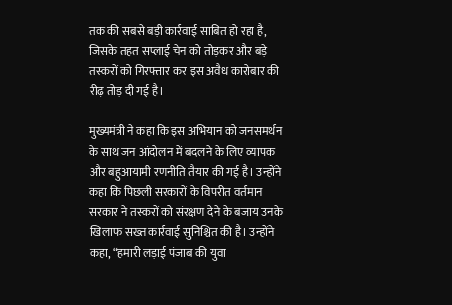तक की सबसे बड़ी कार्रवाई साबित हो रहा है, जिसके तहत सप्लाई चेन को तोड़कर और बड़े तस्करों को गिरफ्तार कर इस अवैध कारोबार की रीढ़ तोड़ दी गई है।

मुख्यमंत्री ने कहा कि इस अभियान को जनसमर्थन के साथ जन आंदोलन में बदलने के लिए व्यापक और बहुआयामी रणनीति तैयार की गई है। उन्होंने कहा कि पिछली सरकारों के विपरीत वर्तमान सरकार ने तस्करों को संरक्षण देने के बजाय उनके खिलाफ सख्त कार्रवाई सुनिश्चित की है। उन्होंने कहा, “हमारी लड़ाई पंजाब की युवा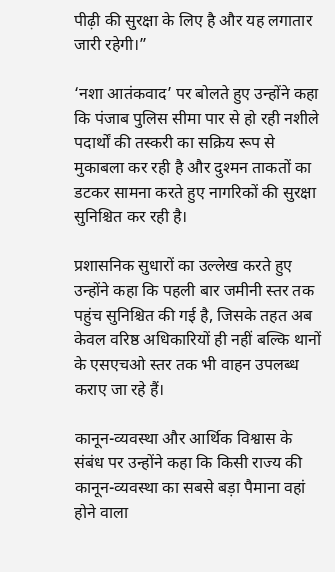पीढ़ी की सुरक्षा के लिए है और यह लगातार जारी रहेगी।”

‘नशा आतंकवाद’ पर बोलते हुए उन्होंने कहा कि पंजाब पुलिस सीमा पार से हो रही नशीले पदार्थों की तस्करी का सक्रिय रूप से मुकाबला कर रही है और दुश्मन ताकतों का डटकर सामना करते हुए नागरिकों की सुरक्षा सुनिश्चित कर रही है।

प्रशासनिक सुधारों का उल्लेख करते हुए उन्होंने कहा कि पहली बार जमीनी स्तर तक पहुंच सुनिश्चित की गई है, जिसके तहत अब केवल वरिष्ठ अधिकारियों ही नहीं बल्कि थानों के एसएचओ स्तर तक भी वाहन उपलब्ध कराए जा रहे हैं।

कानून-व्यवस्था और आर्थिक विश्वास के संबंध पर उन्होंने कहा कि किसी राज्य की कानून-व्यवस्था का सबसे बड़ा पैमाना वहां होने वाला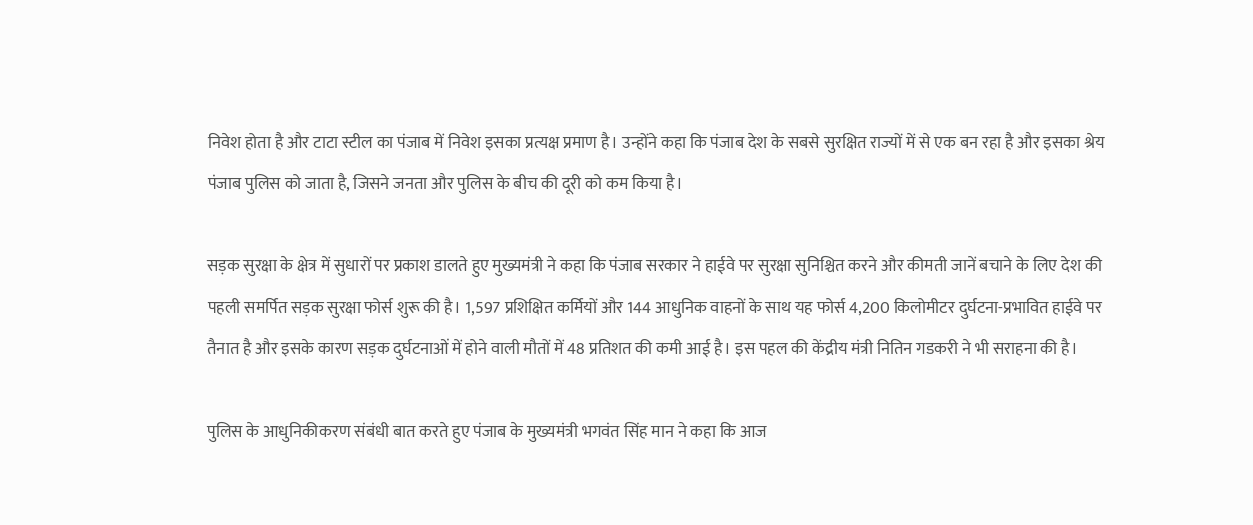निवेश होता है और टाटा स्टील का पंजाब में निवेश इसका प्रत्यक्ष प्रमाण है। उन्होंने कहा कि पंजाब देश के सबसे सुरक्षित राज्यों में से एक बन रहा है और इसका श्रेय पंजाब पुलिस को जाता है, जिसने जनता और पुलिस के बीच की दूरी को कम किया है।

सड़क सुरक्षा के क्षेत्र में सुधारों पर प्रकाश डालते हुए मुख्यमंत्री ने कहा कि पंजाब सरकार ने हाईवे पर सुरक्षा सुनिश्चित करने और कीमती जानें बचाने के लिए देश की पहली समर्पित सड़क सुरक्षा फोर्स शुरू की है। 1,597 प्रशिक्षित कर्मियों और 144 आधुनिक वाहनों के साथ यह फोर्स 4,200 किलोमीटर दुर्घटना-प्रभावित हाईवे पर तैनात है और इसके कारण सड़क दुर्घटनाओं में होने वाली मौतों में 48 प्रतिशत की कमी आई है। इस पहल की केंद्रीय मंत्री नितिन गडकरी ने भी सराहना की है।

पुलिस के आधुनिकीकरण संबंधी बात करते हुए पंजाब के मुख्यमंत्री भगवंत सिंह मान ने कहा कि आज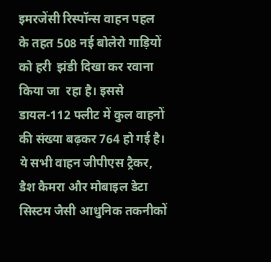इमरजेंसी रिस्पॉन्स वाहन पहल के तहत 508 नई बोलेरो गाड़ियों को हरी  झंडी दिखा कर रवाना किया जा  रहा है। इससे डायल-112 फ्लीट में कुल वाहनों की संख्या बढ़कर 764 हो गई है। ये सभी वाहन जीपीएस ट्रैकर, डैश कैमरा और मोबाइल डेटा सिस्टम जैसी आधुनिक तकनीकों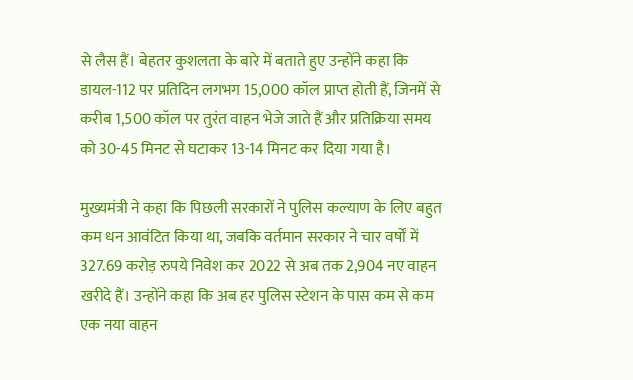से लैस हैं। बेहतर कुशलता के बारे में बताते हुए उन्होंने कहा कि डायल-112 पर प्रतिदिन लगभग 15,000 कॉल प्राप्त होती हैं, जिनमें से करीब 1,500 कॉल पर तुरंत वाहन भेजे जाते हैं और प्रतिक्रिया समय को 30-45 मिनट से घटाकर 13-14 मिनट कर दिया गया है।

मुख्यमंत्री ने कहा कि पिछली सरकारों ने पुलिस कल्याण के लिए बहुत कम धन आवंटित किया था, जबकि वर्तमान सरकार ने चार वर्षों में 327.69 करोड़ रुपये निवेश कर 2022 से अब तक 2,904 नए वाहन खरीदे हैं। उन्होंने कहा कि अब हर पुलिस स्टेशन के पास कम से कम एक नया वाहन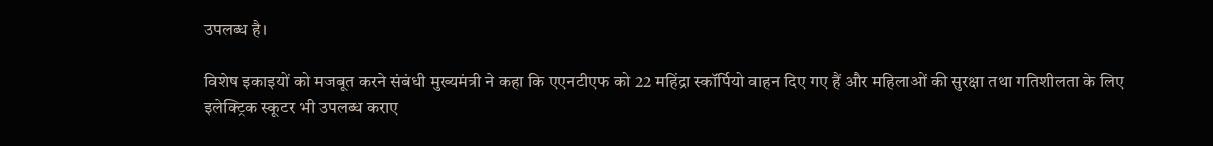उपलब्ध है।

विशेष इकाइयों को मजबूत करने संबंधी मुख्यमंत्री ने कहा कि एएनटीएफ को 22 महिंद्रा स्कॉर्पियो वाहन दिए गए हैं और महिलाओं की सुरक्षा तथा गतिशीलता के लिए इलेक्ट्रिक स्कूटर भी उपलब्ध कराए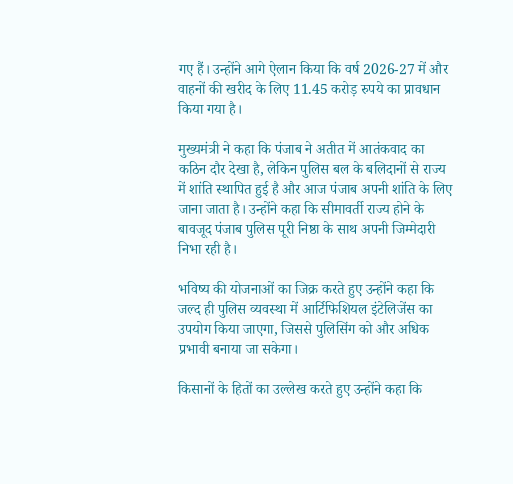गए हैं। उन्होंने आगे ऐलान किया कि वर्ष 2026-27 में और वाहनों की खरीद के लिए 11.45 करोड़ रुपये का प्रावधान किया गया है।

मुख्यमंत्री ने कहा कि पंजाब ने अतीत में आतंकवाद का कठिन दौर देखा है, लेकिन पुलिस बल के बलिदानों से राज्य में शांति स्थापित हुई है और आज पंजाब अपनी शांति के लिए जाना जाता है। उन्होंने कहा कि सीमावर्ती राज्य होने के बावजूद पंजाब पुलिस पूरी निष्ठा के साथ अपनी जिम्मेदारी निभा रही है।

भविष्य की योजनाओं का जिक्र करते हुए उन्होंने कहा कि जल्द ही पुलिस व्यवस्था में आर्टिफिशियल इंटेलिजेंस का उपयोग किया जाएगा, जिससे पुलिसिंग को और अधिक प्रभावी बनाया जा सकेगा।

किसानों के हितों का उल्लेख करते हुए उन्होंने कहा कि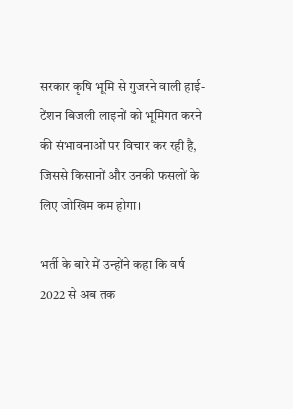सरकार कृषि भूमि से गुजरने वाली हाई-टेंशन बिजली लाइनों को भूमिगत करने की संभावनाओं पर विचार कर रही है, जिससे किसानों और उनकी फसलों के लिए जोखिम कम होगा।

भर्ती के बारे में उन्होंने कहा कि वर्ष 2022 से अब तक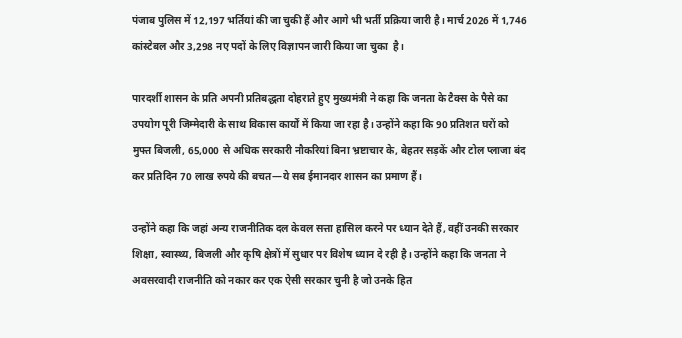पंजाब पुलिस में 12,197 भर्तियां की जा चुकी हैं और आगे भी भर्ती प्रक्रिया जारी है। मार्च 2026 में 1,746 कांस्टेबल और 3,298 नए पदों के लिए विज्ञापन जारी किया जा चुका  है।

पारदर्शी शासन के प्रति अपनी प्रतिबद्धता दोहराते हुए मुख्यमंत्री ने कहा कि जनता के टैक्स के पैसे का उपयोग पूरी जिम्मेदारी के साथ विकास कार्यों में किया जा रहा है। उन्होंने कहा कि 90 प्रतिशत घरों को मुफ्त बिजली, 65,000 से अधिक सरकारी नौकरियां बिना भ्रष्टाचार के, बेहतर सड़कें और टोल प्लाजा बंद कर प्रतिदिन 70 लाख रुपये की बचत—ये सब ईमानदार शासन का प्रमाण हैं।

उन्होंने कहा कि जहां अन्य राजनीतिक दल केवल सत्ता हासिल करने पर ध्यान देते हैं, वहीं उनकी सरकार शिक्षा, स्वास्थ्य, बिजली और कृषि क्षेत्रों में सुधार पर विशेष ध्यान दे रही है। उन्होंने कहा कि जनता ने अवसरवादी राजनीति को नकार कर एक ऐसी सरकार चुनी है जो उनके हित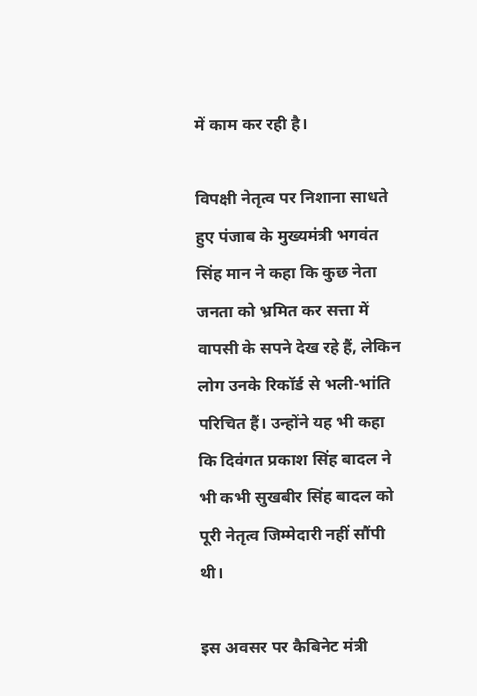में काम कर रही है।

विपक्षी नेतृत्व पर निशाना साधते हुए पंजाब के मुख्यमंत्री भगवंत सिंह मान ने कहा कि कुछ नेता जनता को भ्रमित कर सत्ता में वापसी के सपने देख रहे हैं, लेकिन लोग उनके रिकॉर्ड से भली-भांति परिचित हैं। उन्होंने यह भी कहा कि दिवंगत प्रकाश सिंह बादल ने भी कभी सुखबीर सिंह बादल को पूरी नेतृत्व जिम्मेदारी नहीं सौंपी थी।

इस अवसर पर कैबिनेट मंत्री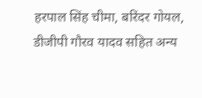हरपाल सिंह चीमा, बरिंदर गोयल, डीजीपी गौरव यादव सहित अन्य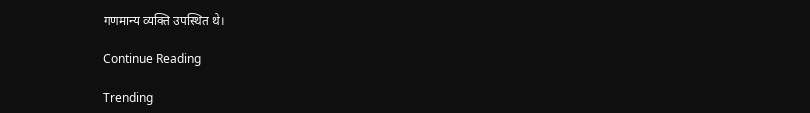गणमान्य व्यक्ति उपस्थित थे।

Continue Reading

Trending